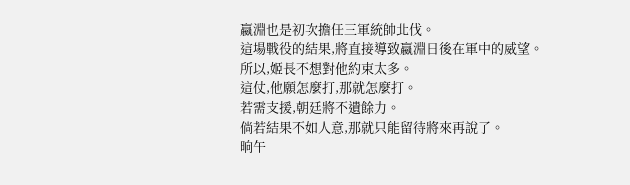嬴淵也是初次擔任三軍統帥北伐。
這場戰役的結果,將直接導致嬴淵日後在軍中的威望。
所以,姬長不想對他約束太多。
這仗,他願怎麼打,那就怎麼打。
若需支援,朝廷將不遺餘力。
倘若結果不如人意,那就只能留待將來再說了。
晌午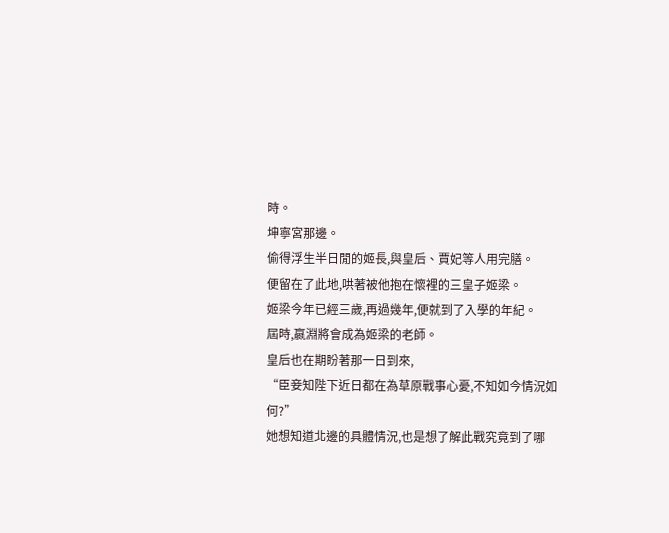時。
坤寧宮那邊。
偷得浮生半日閒的姬長,與皇后、賈妃等人用完膳。
便留在了此地,哄著被他抱在懷裡的三皇子姬梁。
姬梁今年已經三歲,再過幾年,便就到了入學的年紀。
屆時,嬴淵將會成為姬梁的老師。
皇后也在期盼著那一日到來,
“臣妾知陛下近日都在為草原戰事心憂,不知如今情況如何?”
她想知道北邊的具體情況,也是想了解此戰究竟到了哪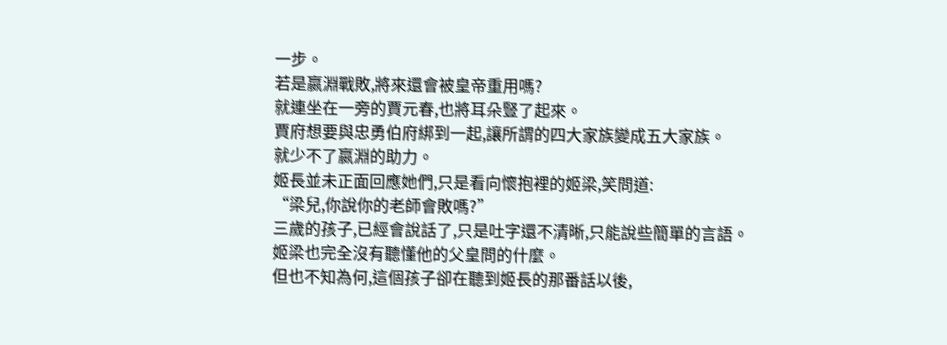一步。
若是嬴淵戰敗,將來還會被皇帝重用嗎?
就連坐在一旁的賈元春,也將耳朵豎了起來。
賈府想要與忠勇伯府綁到一起,讓所謂的四大家族變成五大家族。
就少不了嬴淵的助力。
姬長並未正面回應她們,只是看向懷抱裡的姬梁,笑問道:
“梁兒,你說你的老師會敗嗎?”
三歲的孩子,已經會說話了,只是吐字還不清晰,只能說些簡單的言語。
姬梁也完全沒有聽懂他的父皇問的什麼。
但也不知為何,這個孩子卻在聽到姬長的那番話以後,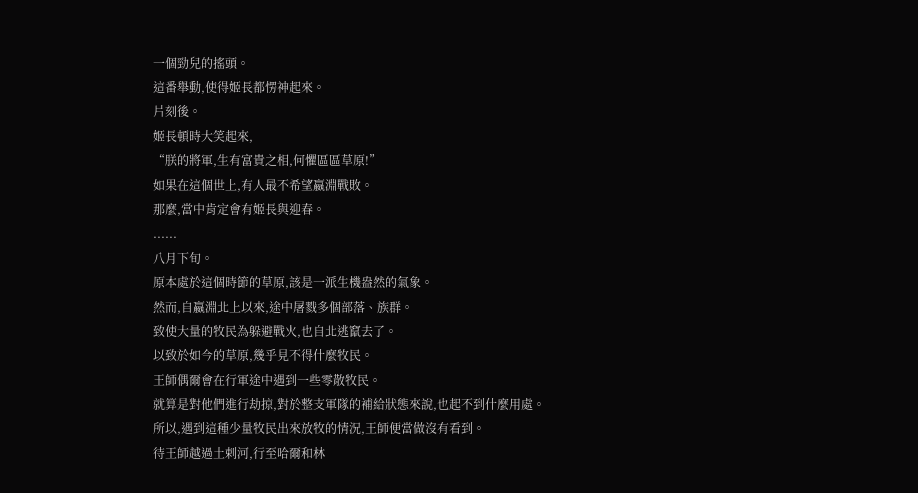一個勁兒的搖頭。
這番舉動,使得姬長都愣神起來。
片刻後。
姬長頓時大笑起來,
“朕的將軍,生有富貴之相,何懼區區草原!”
如果在這個世上,有人最不希望嬴淵戰敗。
那麼,當中肯定會有姬長與迎春。
......
八月下旬。
原本處於這個時節的草原,該是一派生機盎然的氣象。
然而,自嬴淵北上以來,途中屠戮多個部落、族群。
致使大量的牧民為躲避戰火,也自北逃竄去了。
以致於如今的草原,幾乎見不得什麼牧民。
王師偶爾會在行軍途中遇到一些零散牧民。
就算是對他們進行劫掠,對於整支軍隊的補給狀態來說,也起不到什麼用處。
所以,遇到這種少量牧民出來放牧的情況,王師便當做沒有看到。
待王師越過土剌河,行至哈爾和林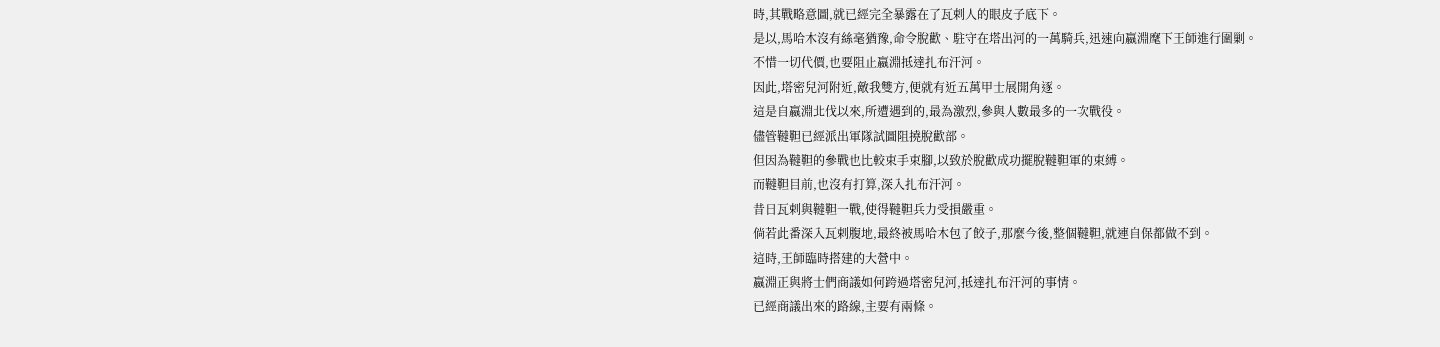時,其戰略意圖,就已經完全暴露在了瓦剌人的眼皮子底下。
是以,馬哈木沒有絲毫猶豫,命令脫歡、駐守在塔出河的一萬騎兵,迅速向嬴淵麾下王師進行圍剿。
不惜一切代價,也要阻止嬴淵抵達扎布汗河。
因此,塔密兒河附近,敵我雙方,便就有近五萬甲士展開角逐。
這是自嬴淵北伐以來,所遭遇到的,最為激烈,參與人數最多的一次戰役。
儘管韃靼已經派出軍隊試圖阻撓脫歡部。
但因為韃靼的參戰也比較束手束腳,以致於脫歡成功擺脫韃靼軍的束縛。
而韃靼目前,也沒有打算,深入扎布汗河。
昔日瓦剌與韃靼一戰,使得韃靼兵力受損嚴重。
倘若此番深入瓦剌腹地,最終被馬哈木包了餃子,那麼今後,整個韃靼,就連自保都做不到。
這時,王師臨時搭建的大營中。
嬴淵正與將士們商議如何跨過塔密兒河,抵達扎布汗河的事情。
已經商議出來的路線,主要有兩條。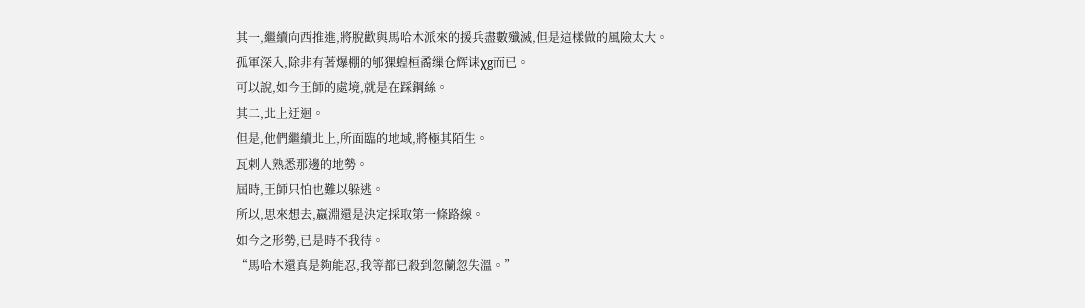其一,繼續向西推進,將脫歡與馬哈木派來的援兵盡數殲滅,但是這樣做的風險太大。
孤軍深入,除非有著爆棚的邭猓蝗桓矞缫仓辉诔χg而已。
可以說,如今王師的處境,就是在踩鋼絲。
其二,北上迂迴。
但是,他們繼續北上,所面臨的地域,將極其陌生。
瓦剌人熟悉那邊的地勢。
屆時,王師只怕也難以躲逃。
所以,思來想去,嬴淵還是決定採取第一條路線。
如今之形勢,已是時不我待。
“馬哈木還真是夠能忍,我等都已殺到忽蘭忽失溫。”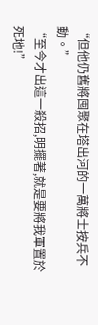“但他仍舊將囤聚在塔出河的一萬將士按兵不動。”
“至今才出這一殺招,明擺著,就是要將我軍置於死地!”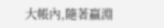大帳內,隨著嬴淵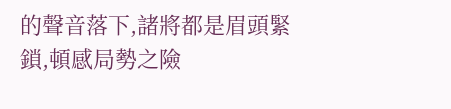的聲音落下,諸將都是眉頭緊鎖,頓感局勢之險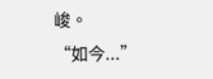峻。
“如今...”